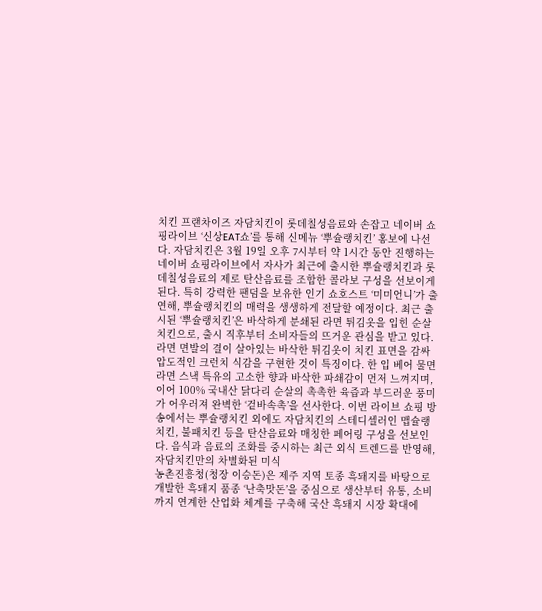치킨 프랜차이즈 자담치킨이 롯데칠성음료와 손잡고 네이버 쇼핑라이브 ‘신상EAT쇼’를 통해 신메뉴 ‘뿌슐랭치킨’ 홍보에 나선다. 자담치킨은 3월 19일 오후 7시부터 약 1시간 동안 진행하는 네이버 쇼핑라이브에서 자사가 최근에 출시한 뿌슐랭치킨과 롯데칠성음료의 제로 탄산음료를 조합한 콜라보 구성을 선보이게 된다. 특히 강력한 팬덤을 보유한 인기 쇼호스트 ‘미미언니’가 출연해, 뿌슐랭치킨의 매력을 생생하게 전달할 예정이다. 최근 출시된 ‘뿌슐랭치킨’은 바삭하게 분쇄된 라면 튀김옷을 입힌 순살치킨으로, 출시 직후부터 소비자들의 뜨거운 관심을 받고 있다. 라면 면발의 결이 살아있는 바삭한 튀김옷이 치킨 표면을 감싸 압도적인 크런치 식감을 구현한 것이 특징이다. 한 입 베어 물면 라면 스낵 특유의 고소한 향과 바삭한 파쇄감이 먼저 느껴지며, 이어 100% 국내산 닭다리 순살의 촉촉한 육즙과 부드러운 풍미가 어우러져 완벽한 ‘겉바속촉’을 선사한다. 이번 라이브 쇼핑 방송에서는 뿌슐랭치킨 외에도 자담치킨의 스테디셀러인 맵슐랭치킨, 불패치킨 등을 탄산음료와 매칭한 페어링 구성을 선보인다. 음식과 음료의 조화를 중시하는 최근 외식 트렌드를 반영해, 자담치킨만의 차별화된 미식
농촌진흥청(청장 이승돈)은 제주 지역 토종 흑돼지를 바탕으로 개발한 흑돼지 품종 ‘난축맛돈’을 중심으로 생산부터 유통, 소비까지 연계한 산업화 체계를 구축해 국산 흑돼지 시장 확대에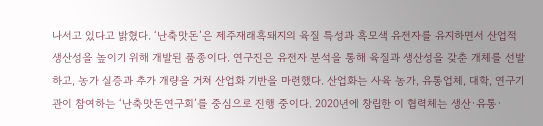나서고 있다고 밝혔다. ‘난축맛돈’은 제주재래흑돼지의 육질 특성과 흑모색 유전자를 유지하면서 산업적 생산성을 높이기 위해 개발된 품종이다. 연구진은 유전자 분석을 통해 육질과 생산성을 갖춘 개체를 선발하고, 농가 실증과 추가 개량을 거쳐 산업화 기반을 마련했다. 산업화는 사육 농가, 유통업체, 대학, 연구기관이 참여하는 ‘난축맛돈연구회’를 중심으로 진행 중이다. 2020년에 창립한 이 협력체는 생산·유통·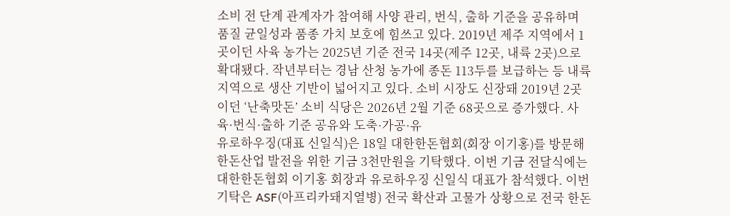소비 전 단계 관계자가 참여해 사양 관리, 번식, 출하 기준을 공유하며 품질 균일성과 품종 가치 보호에 힘쓰고 있다. 2019년 제주 지역에서 1곳이던 사육 농가는 2025년 기준 전국 14곳(제주 12곳, 내륙 2곳)으로 확대됐다. 작년부터는 경남 산청 농가에 종돈 113두를 보급하는 등 내륙 지역으로 생산 기반이 넓어지고 있다. 소비 시장도 신장돼 2019년 2곳이던 ‘난축맛돈’ 소비 식당은 2026년 2월 기준 68곳으로 증가했다. 사육·번식·출하 기준 공유와 도축·가공·유
유로하우징(대표 신일식)은 18일 대한한돈협회(회장 이기홍)를 방문해 한돈산업 발전을 위한 기금 3천만원을 기탁했다. 이번 기금 전달식에는 대한한돈협회 이기홍 회장과 유로하우징 신일식 대표가 참석했다. 이번 기탁은 ASF(아프리카돼지열병) 전국 확산과 고물가 상황으로 전국 한돈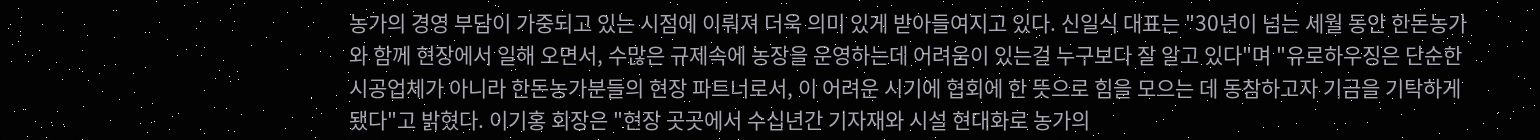농가의 경영 부담이 가중되고 있는 시점에 이뤄져 더욱 의미 있게 받아들여지고 있다. 신일식 대표는 "30년이 넘는 세월 동안 한돈농가와 함께 현장에서 일해 오면서, 수많은 규제속에 농장을 운영하는데 어려움이 있는걸 누구보다 잘 알고 있다"며 "유로하우징은 단순한 시공업체가 아니라 한돈농가분들의 현장 파트너로서, 이 어려운 시기에 협회에 한 뜻으로 힘을 모으는 데 동참하고자 기금을 기탁하게 됐다"고 밝혔다. 이기홍 회장은 "현장 곳곳에서 수십년간 기자재와 시설 현대화로 농가의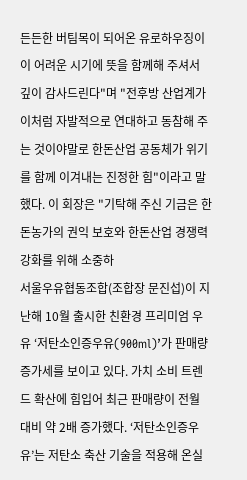든든한 버팀목이 되어온 유로하우징이 이 어려운 시기에 뜻을 함께해 주셔서 깊이 감사드린다"며 "전후방 산업계가 이처럼 자발적으로 연대하고 동참해 주는 것이야말로 한돈산업 공동체가 위기를 함께 이겨내는 진정한 힘"이라고 말했다. 이 회장은 "기탁해 주신 기금은 한돈농가의 권익 보호와 한돈산업 경쟁력 강화를 위해 소중하
서울우유협동조합(조합장 문진섭)이 지난해 10월 출시한 친환경 프리미엄 우유 ‘저탄소인증우유(900ml)’가 판매량 증가세를 보이고 있다. 가치 소비 트렌드 확산에 힘입어 최근 판매량이 전월 대비 약 2배 증가했다. ‘저탄소인증우유’는 저탄소 축산 기술을 적용해 온실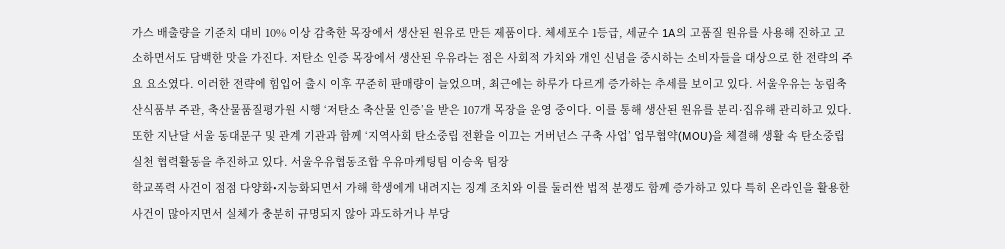가스 배출량을 기준치 대비 10% 이상 감축한 목장에서 생산된 원유로 만든 제품이다. 체세포수 1등급, 세균수 1A의 고품질 원유를 사용해 진하고 고소하면서도 담백한 맛을 가진다. 저탄소 인증 목장에서 생산된 우유라는 점은 사회적 가치와 개인 신념을 중시하는 소비자들을 대상으로 한 전략의 주요 요소였다. 이러한 전략에 힘입어 출시 이후 꾸준히 판매량이 늘었으며, 최근에는 하루가 다르게 증가하는 추세를 보이고 있다. 서울우유는 농림축산식품부 주관, 축산물품질평가원 시행 ‘저탄소 축산물 인증’을 받은 107개 목장을 운영 중이다. 이를 통해 생산된 원유를 분리·집유해 관리하고 있다. 또한 지난달 서울 동대문구 및 관계 기관과 함께 ‘지역사회 탄소중립 전환을 이끄는 거버넌스 구축 사업’ 업무협약(MOU)을 체결해 생활 속 탄소중립 실천 협력활동을 추진하고 있다. 서울우유협동조합 우유마케팅팀 이승욱 팀장
학교폭력 사건이 점점 다양화•지능화되면서 가해 학생에게 내려지는 징계 조치와 이를 둘러싼 법적 분쟁도 함께 증가하고 있다 특히 온라인을 활용한 사건이 많아지면서 실체가 충분히 규명되지 않아 과도하거나 부당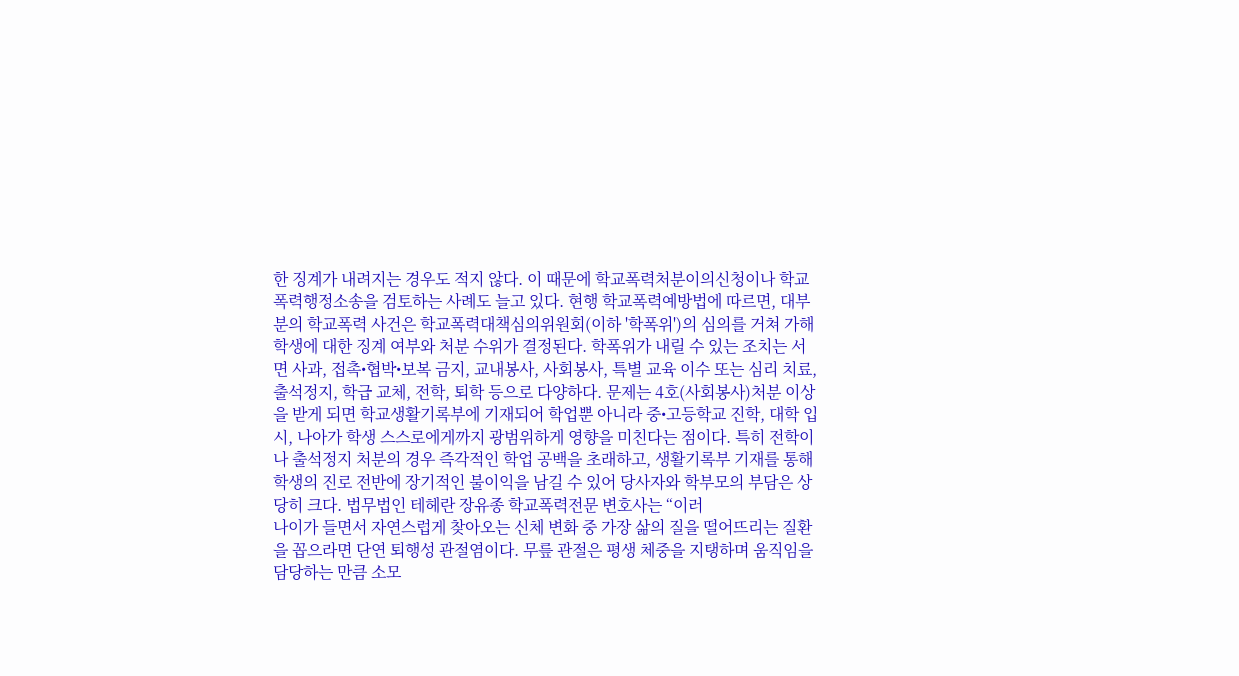한 징계가 내려지는 경우도 적지 않다. 이 때문에 학교폭력처분이의신청이나 학교폭력행정소송을 검토하는 사례도 늘고 있다. 현행 학교폭력예방법에 따르면, 대부분의 학교폭력 사건은 학교폭력대책심의위원회(이하 '학폭위')의 심의를 거쳐 가해 학생에 대한 징계 여부와 처분 수위가 결정된다. 학폭위가 내릴 수 있는 조치는 서면 사과, 접촉•협박•보복 금지, 교내봉사, 사회봉사, 특별 교육 이수 또는 심리 치료, 출석정지, 학급 교체, 전학, 퇴학 등으로 다양하다. 문제는 4호(사회봉사)처분 이상을 받게 되면 학교생활기록부에 기재되어 학업뿐 아니라 중•고등학교 진학, 대학 입시, 나아가 학생 스스로에게까지 광범위하게 영향을 미친다는 점이다. 특히 전학이나 출석정지 처분의 경우 즉각적인 학업 공백을 초래하고, 생활기록부 기재를 통해 학생의 진로 전반에 장기적인 불이익을 남길 수 있어 당사자와 학부모의 부담은 상당히 크다. 법무법인 테헤란 장유종 학교폭력전문 변호사는 “이러
나이가 들면서 자연스럽게 찾아오는 신체 변화 중 가장 삶의 질을 떨어뜨리는 질환을 꼽으라면 단연 퇴행성 관절염이다. 무릎 관절은 평생 체중을 지탱하며 움직임을 담당하는 만큼 소모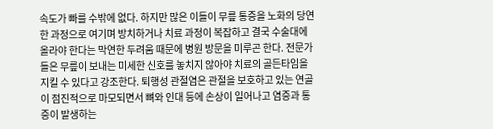속도가 빠를 수밖에 없다. 하지만 많은 이들이 무릎 통증을 노화의 당연한 과정으로 여기며 방치하거나 치료 과정이 복잡하고 결국 수술대에 올라야 한다는 막연한 두려움 때문에 병원 방문을 미루곤 한다. 전문가들은 무릎이 보내는 미세한 신호를 놓치지 않아야 치료의 골든타임을 지킬 수 있다고 강조한다. 퇴행성 관절염은 관절을 보호하고 있는 연골이 점진적으로 마모되면서 뼈와 인대 등에 손상이 일어나고 염증과 통증이 발생하는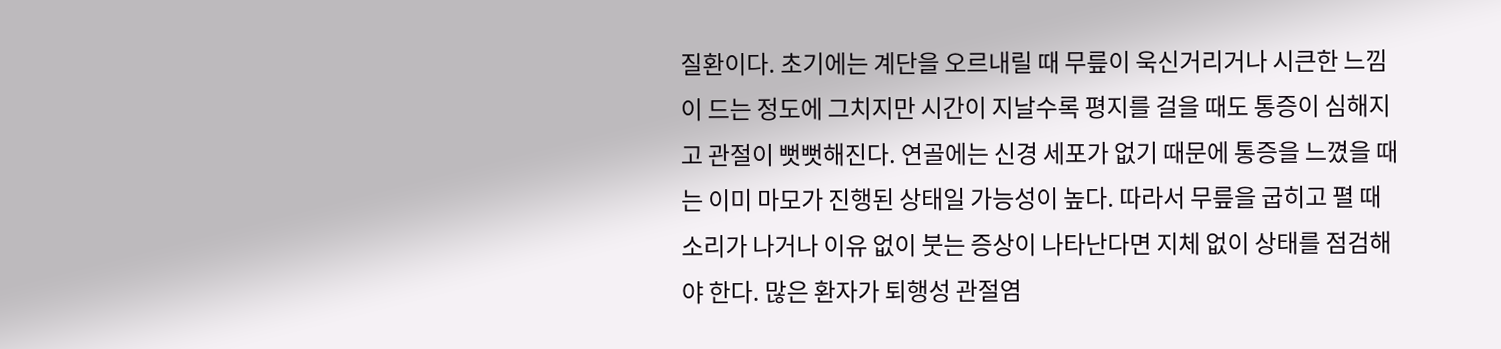질환이다. 초기에는 계단을 오르내릴 때 무릎이 욱신거리거나 시큰한 느낌이 드는 정도에 그치지만 시간이 지날수록 평지를 걸을 때도 통증이 심해지고 관절이 뻣뻣해진다. 연골에는 신경 세포가 없기 때문에 통증을 느꼈을 때는 이미 마모가 진행된 상태일 가능성이 높다. 따라서 무릎을 굽히고 펼 때 소리가 나거나 이유 없이 붓는 증상이 나타난다면 지체 없이 상태를 점검해야 한다. 많은 환자가 퇴행성 관절염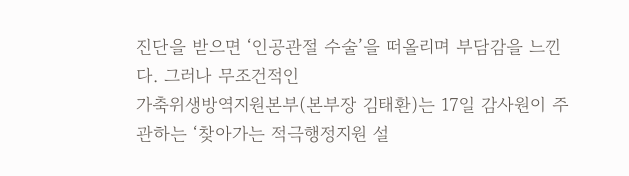진단을 받으면 ‘인공관절 수술’을 떠올리며 부담감을 느낀다. 그러나 무조건적인
가축위생방역지원본부(본부장 김태환)는 17일 감사원이 주관하는 ‘찾아가는 적극행정지원 설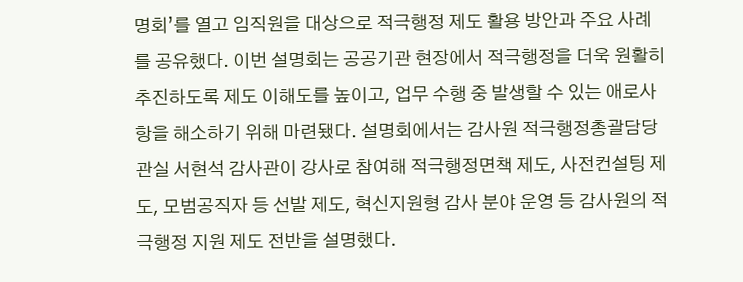명회’를 열고 임직원을 대상으로 적극행정 제도 활용 방안과 주요 사례를 공유했다. 이번 설명회는 공공기관 현장에서 적극행정을 더욱 원활히 추진하도록 제도 이해도를 높이고, 업무 수행 중 발생할 수 있는 애로사항을 해소하기 위해 마련됐다. 설명회에서는 감사원 적극행정총괄담당관실 서현석 감사관이 강사로 참여해 적극행정면책 제도, 사전컨설팅 제도, 모범공직자 등 선발 제도, 혁신지원형 감사 분야 운영 등 감사원의 적극행정 지원 제도 전반을 설명했다.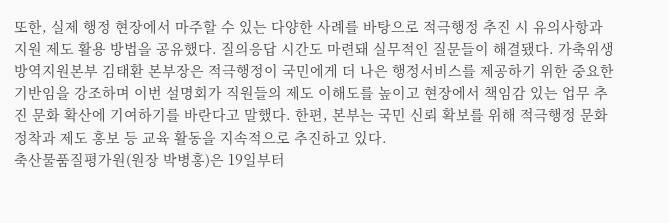또한, 실제 행정 현장에서 마주할 수 있는 다양한 사례를 바탕으로 적극행정 추진 시 유의사항과 지원 제도 활용 방법을 공유했다. 질의응답 시간도 마련돼 실무적인 질문들이 해결됐다. 가축위생방역지원본부 김태환 본부장은 적극행정이 국민에게 더 나은 행정서비스를 제공하기 위한 중요한 기반임을 강조하며 이번 설명회가 직원들의 제도 이해도를 높이고 현장에서 책임감 있는 업무 추진 문화 확산에 기여하기를 바란다고 말했다. 한편, 본부는 국민 신뢰 확보를 위해 적극행정 문화 정착과 제도 홍보 등 교육 활동을 지속적으로 추진하고 있다.
축산물품질평가원(원장 박병홍)은 19일부터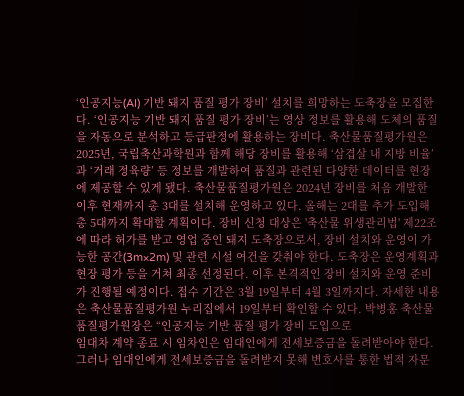‘인공지능(AI) 기반 돼지 품질 평가 장비’ 설치를 희망하는 도축장을 모집한다. ‘인공지능 기반 돼지 품질 평가 장비’는 영상 정보를 활용해 도체의 품질을 자동으로 분석하고 등급판정에 활용하는 장비다. 축산물품질평가원은 2025년, 국립축산과학원과 함께 해당 장비를 활용해 ‘삼겹살 내 지방 비율’과 ‘거래 정육량’ 등 정보를 개발하여 품질과 관련된 다양한 데이터를 현장에 제공할 수 있게 됐다. 축산물품질평가원은 2024년 장비를 처음 개발한 이후 현재까지 총 3대를 설치해 운영하고 있다. 올해는 2대를 추가 도입해 총 5대까지 확대할 계획이다. 장비 신청 대상은 '축산물 위생관리법' 제22조에 따라 허가를 받고 영업 중인 돼지 도축장으로서, 장비 설치와 운영이 가능한 공간(3m×2m) 및 관련 시설 여건을 갖춰야 한다. 도축장은 운영계획과 현장 평가 등을 거쳐 최종 선정된다. 이후 본격적인 장비 설치와 운영 준비가 진행될 예정이다. 접수 기간은 3월 19일부터 4월 3일까지다. 자세한 내용은 축산물품질평가원 누리집에서 19일부터 확인할 수 있다. 박병홍 축산물품질평가원장은 “인공지능 기반 품질 평가 장비 도입으로
임대차 계약 종료 시 임차인은 임대인에게 전세보증금을 돌려받아야 한다. 그러나 임대인에게 전세보증금을 돌려받지 못해 변호사를 통한 법적 자문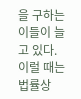을 구하는 이들이 늘고 있다. 이럴 때는 법률상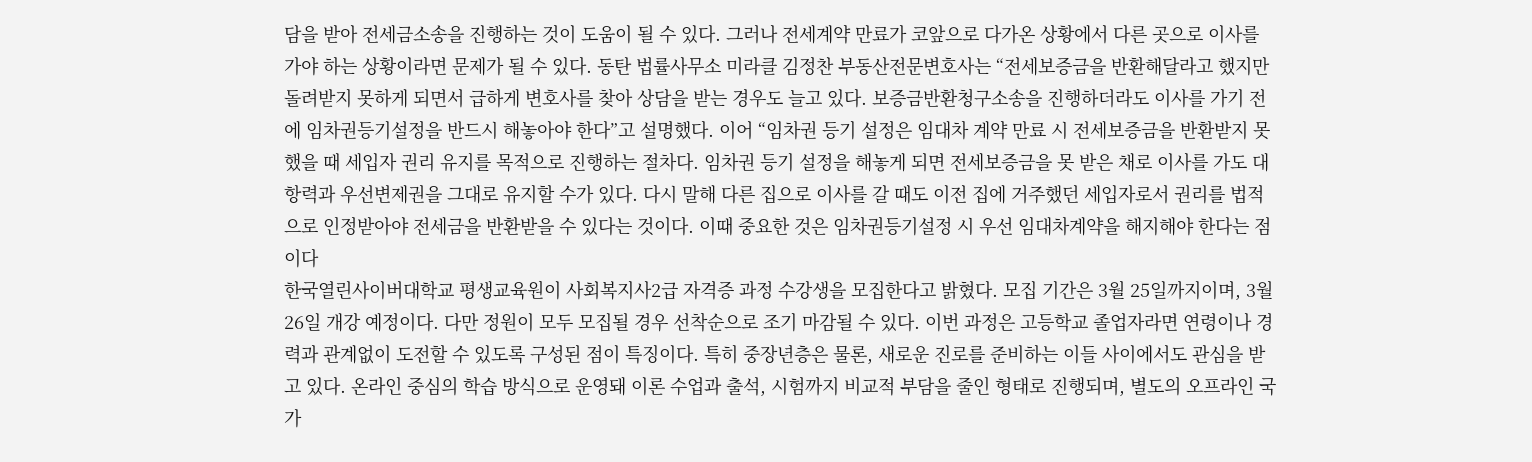담을 받아 전세금소송을 진행하는 것이 도움이 될 수 있다. 그러나 전세계약 만료가 코앞으로 다가온 상황에서 다른 곳으로 이사를 가야 하는 상황이라면 문제가 될 수 있다. 동탄 법률사무소 미라클 김정찬 부동산전문변호사는 “전세보증금을 반환해달라고 했지만 돌려받지 못하게 되면서 급하게 변호사를 찾아 상담을 받는 경우도 늘고 있다. 보증금반환청구소송을 진행하더라도 이사를 가기 전에 임차권등기설정을 반드시 해놓아야 한다”고 설명했다. 이어 “임차권 등기 설정은 임대차 계약 만료 시 전세보증금을 반환받지 못했을 때 세입자 권리 유지를 목적으로 진행하는 절차다. 임차권 등기 설정을 해놓게 되면 전세보증금을 못 받은 채로 이사를 가도 대항력과 우선변제권을 그대로 유지할 수가 있다. 다시 말해 다른 집으로 이사를 갈 때도 이전 집에 거주했던 세입자로서 권리를 법적으로 인정받아야 전세금을 반환받을 수 있다는 것이다. 이때 중요한 것은 임차권등기설정 시 우선 임대차계약을 해지해야 한다는 점이다
한국열린사이버대학교 평생교육원이 사회복지사2급 자격증 과정 수강생을 모집한다고 밝혔다. 모집 기간은 3월 25일까지이며, 3월 26일 개강 예정이다. 다만 정원이 모두 모집될 경우 선착순으로 조기 마감될 수 있다. 이번 과정은 고등학교 졸업자라면 연령이나 경력과 관계없이 도전할 수 있도록 구성된 점이 특징이다. 특히 중장년층은 물론, 새로운 진로를 준비하는 이들 사이에서도 관심을 받고 있다. 온라인 중심의 학습 방식으로 운영돼 이론 수업과 출석, 시험까지 비교적 부담을 줄인 형태로 진행되며, 별도의 오프라인 국가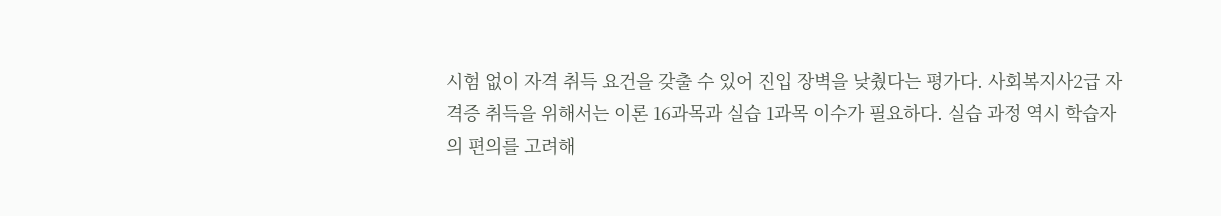시험 없이 자격 취득 요건을 갖출 수 있어 진입 장벽을 낮췄다는 평가다. 사회복지사2급 자격증 취득을 위해서는 이론 16과목과 실습 1과목 이수가 필요하다. 실습 과정 역시 학습자의 편의를 고려해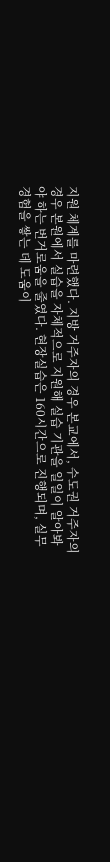지원 체계를 마련했다. 지방 거주자의 경우 본교에서, 수도권 거주자의 경우 본원에서 실습을 자체적으로 지원해 실습 기관을 일일이 알아봐야 하는 번거로움을 줄였다. 현장실습은 160시간으로 진행되며, 실무 경험을 쌓는 데 도움이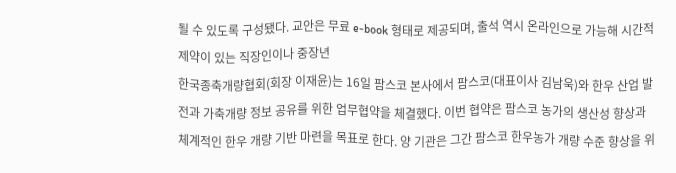될 수 있도록 구성됐다. 교안은 무료 e-book 형태로 제공되며, 출석 역시 온라인으로 가능해 시간적 제약이 있는 직장인이나 중장년
한국종축개량협회(회장 이재윤)는 16일 팜스코 본사에서 팜스코(대표이사 김남욱)와 한우 산업 발전과 가축개량 정보 공유를 위한 업무협약을 체결했다. 이번 협약은 팜스코 농가의 생산성 향상과 체계적인 한우 개량 기반 마련을 목표로 한다. 양 기관은 그간 팜스코 한우농가 개량 수준 향상을 위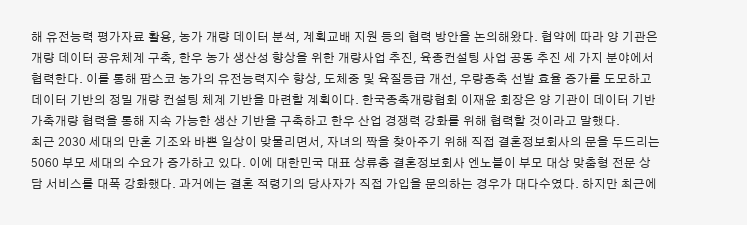해 유전능력 평가자료 활용, 농가 개량 데이터 분석, 계획교배 지원 등의 협력 방안을 논의해왔다. 협약에 따라 양 기관은 개량 데이터 공유체계 구축, 한우 농가 생산성 향상을 위한 개량사업 추진, 육종컨설팅 사업 공동 추진 세 가지 분야에서 협력한다. 이를 통해 팜스코 농가의 유전능력지수 향상, 도체중 및 육질등급 개선, 우량종축 선발 효율 증가를 도모하고 데이터 기반의 정밀 개량 컨설팅 체계 기반을 마련할 계획이다. 한국종축개량협회 이재윤 회장은 양 기관이 데이터 기반 가축개량 협력을 통해 지속 가능한 생산 기반을 구축하고 한우 산업 경쟁력 강화를 위해 협력할 것이라고 말했다.
최근 2030 세대의 만혼 기조와 바쁜 일상이 맞물리면서, 자녀의 짝을 찾아주기 위해 직접 결혼정보회사의 문을 두드리는 5060 부모 세대의 수요가 증가하고 있다. 이에 대한민국 대표 상류층 결혼정보회사 엔노블이 부모 대상 맞춤형 전문 상담 서비스를 대폭 강화했다. 과거에는 결혼 적령기의 당사자가 직접 가입을 문의하는 경우가 대다수였다. 하지만 최근에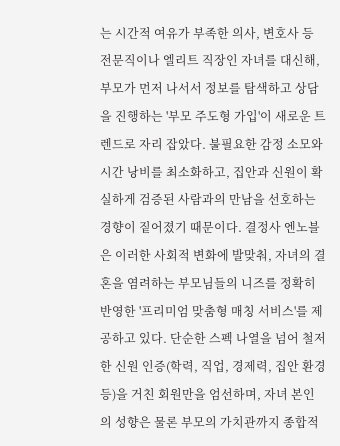는 시간적 여유가 부족한 의사, 변호사 등 전문직이나 엘리트 직장인 자녀를 대신해, 부모가 먼저 나서서 정보를 탐색하고 상담을 진행하는 '부모 주도형 가입'이 새로운 트렌드로 자리 잡았다. 불필요한 감정 소모와 시간 낭비를 최소화하고, 집안과 신원이 확실하게 검증된 사람과의 만남을 선호하는 경향이 짙어졌기 때문이다. 결정사 엔노블은 이러한 사회적 변화에 발맞춰, 자녀의 결혼을 염려하는 부모님들의 니즈를 정확히 반영한 '프리미엄 맞춤형 매칭 서비스'를 제공하고 있다. 단순한 스펙 나열을 넘어 철저한 신원 인증(학력, 직업, 경제력, 집안 환경 등)을 거친 회원만을 엄선하며, 자녀 본인의 성향은 물론 부모의 가치관까지 종합적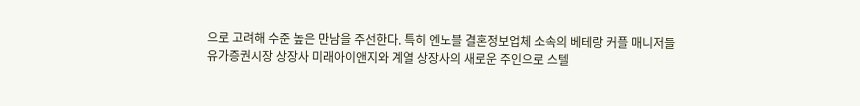으로 고려해 수준 높은 만남을 주선한다. 특히 엔노블 결혼정보업체 소속의 베테랑 커플 매니저들
유가증권시장 상장사 미래아이앤지와 계열 상장사의 새로운 주인으로 스텔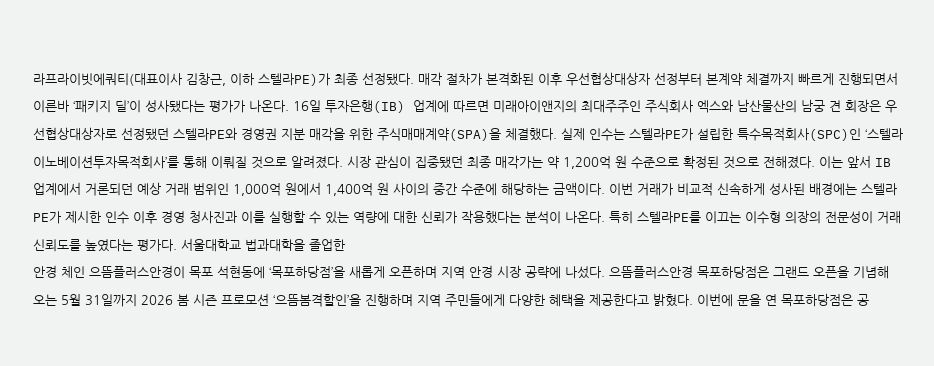라프라이빗에쿼티(대표이사 김창근, 이하 스텔라PE)가 최종 선정됐다. 매각 절차가 본격화된 이후 우선협상대상자 선정부터 본계약 체결까지 빠르게 진행되면서 이른바 ‘패키지 딜’이 성사됐다는 평가가 나온다. 16일 투자은행(IB) 업계에 따르면 미래아이앤지의 최대주주인 주식회사 엑스와 남산물산의 남궁 견 회장은 우선협상대상자로 선정됐던 스텔라PE와 경영권 지분 매각을 위한 주식매매계약(SPA)을 체결했다. 실제 인수는 스텔라PE가 설립한 특수목적회사(SPC)인 ‘스텔라이노베이션투자목적회사’를 통해 이뤄질 것으로 알려졌다. 시장 관심이 집중됐던 최종 매각가는 약 1,200억 원 수준으로 확정된 것으로 전해졌다. 이는 앞서 IB 업계에서 거론되던 예상 거래 범위인 1,000억 원에서 1,400억 원 사이의 중간 수준에 해당하는 금액이다. 이번 거래가 비교적 신속하게 성사된 배경에는 스텔라PE가 제시한 인수 이후 경영 청사진과 이를 실행할 수 있는 역량에 대한 신뢰가 작용했다는 분석이 나온다. 특히 스텔라PE를 이끄는 이수형 의장의 전문성이 거래 신뢰도를 높였다는 평가다. 서울대학교 법과대학을 졸업한
안경 체인 으뜸플러스안경이 목포 석현동에 ‘목포하당점’을 새롭게 오픈하며 지역 안경 시장 공략에 나섰다. 으뜸플러스안경 목포하당점은 그랜드 오픈을 기념해 오는 5월 31일까지 2026 봄 시즌 프로모션 ‘으뜸봄격할인’을 진행하며 지역 주민들에게 다양한 혜택을 제공한다고 밝혔다. 이번에 문을 연 목포하당점은 공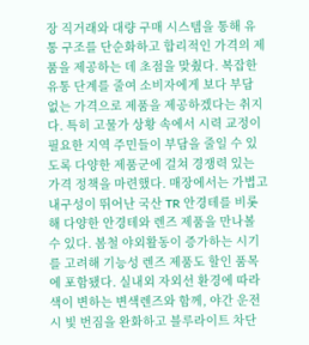장 직거래와 대량 구매 시스템을 통해 유통 구조를 단순화하고 합리적인 가격의 제품을 제공하는 데 초점을 맞췄다. 복잡한 유통 단계를 줄여 소비자에게 보다 부담 없는 가격으로 제품을 제공하겠다는 취지다. 특히 고물가 상황 속에서 시력 교정이 필요한 지역 주민들이 부담을 줄일 수 있도록 다양한 제품군에 걸쳐 경쟁력 있는 가격 정책을 마련했다. 매장에서는 가볍고 내구성이 뛰어난 국산 TR 안경테를 비롯해 다양한 안경테와 렌즈 제품을 만나볼 수 있다. 봄철 야외활동이 증가하는 시기를 고려해 기능성 렌즈 제품도 할인 품목에 포함됐다. 실내외 자외선 환경에 따라 색이 변하는 변색렌즈와 함께, 야간 운전 시 빛 번짐을 완화하고 블루라이트 차단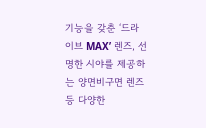기능을 갖춘 ‘드라이브 MAX’ 렌즈, 선명한 시야를 제공하는 양면비구면 렌즈 등 다양한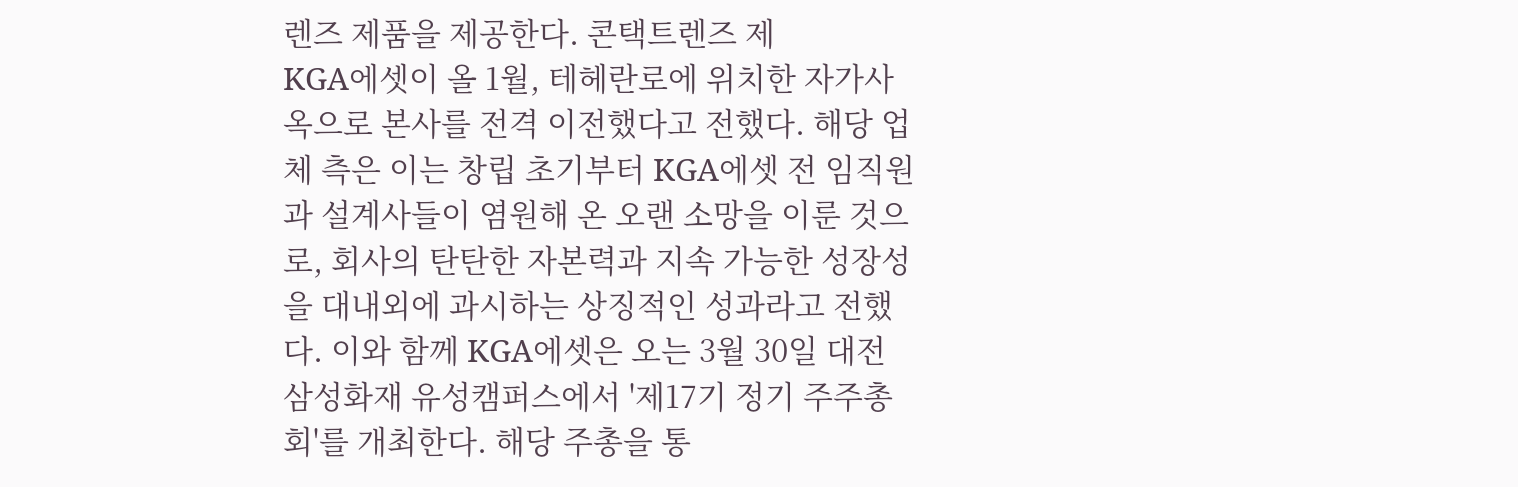렌즈 제품을 제공한다. 콘택트렌즈 제
KGA에셋이 올 1월, 테헤란로에 위치한 자가사옥으로 본사를 전격 이전했다고 전했다. 해당 업체 측은 이는 창립 초기부터 KGA에셋 전 임직원과 설계사들이 염원해 온 오랜 소망을 이룬 것으로, 회사의 탄탄한 자본력과 지속 가능한 성장성을 대내외에 과시하는 상징적인 성과라고 전했다. 이와 함께 KGA에셋은 오는 3월 30일 대전 삼성화재 유성캠퍼스에서 '제17기 정기 주주총회'를 개최한다. 해당 주총을 통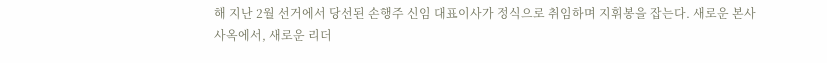해 지난 2월 선거에서 당선된 손행주 신임 대표이사가 정식으로 취임하며 지휘봉을 잡는다. 새로운 본사 사옥에서, 새로운 리더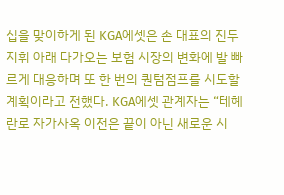십을 맞이하게 된 KGA에셋은 손 대표의 진두지휘 아래 다가오는 보험 시장의 변화에 발 빠르게 대응하며 또 한 번의 퀀텀점프를 시도할 계획이라고 전했다. KGA에셋 관계자는 “테헤란로 자가사옥 이전은 끝이 아닌 새로운 시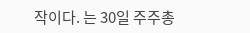작이다. 는 30일 주주총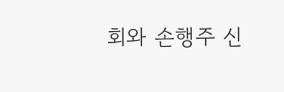회와 손행주 신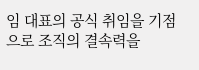임 대표의 공식 취임을 기점으로 조직의 결속력을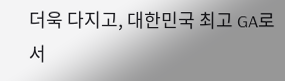더욱 다지고, 대한민국 최고 GA로서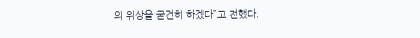의 위상을 굳건히 하겠다”고 전했다.